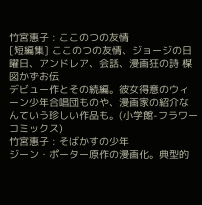竹宮惠子 : ここのつの友情
[短編集] ここのつの友情、ジョージの日曜日、アンドレア、会話、漫画狂の詩 楳図かずお伝
デビュー作とその続編。彼女得意のウィーン少年合唱団ものや、漫画家の紹介なんていう珍しい作品も。(小学館-フラワーコミックス)
竹宮惠子 : そばかすの少年
ジーン・ポーター原作の漫画化。典型的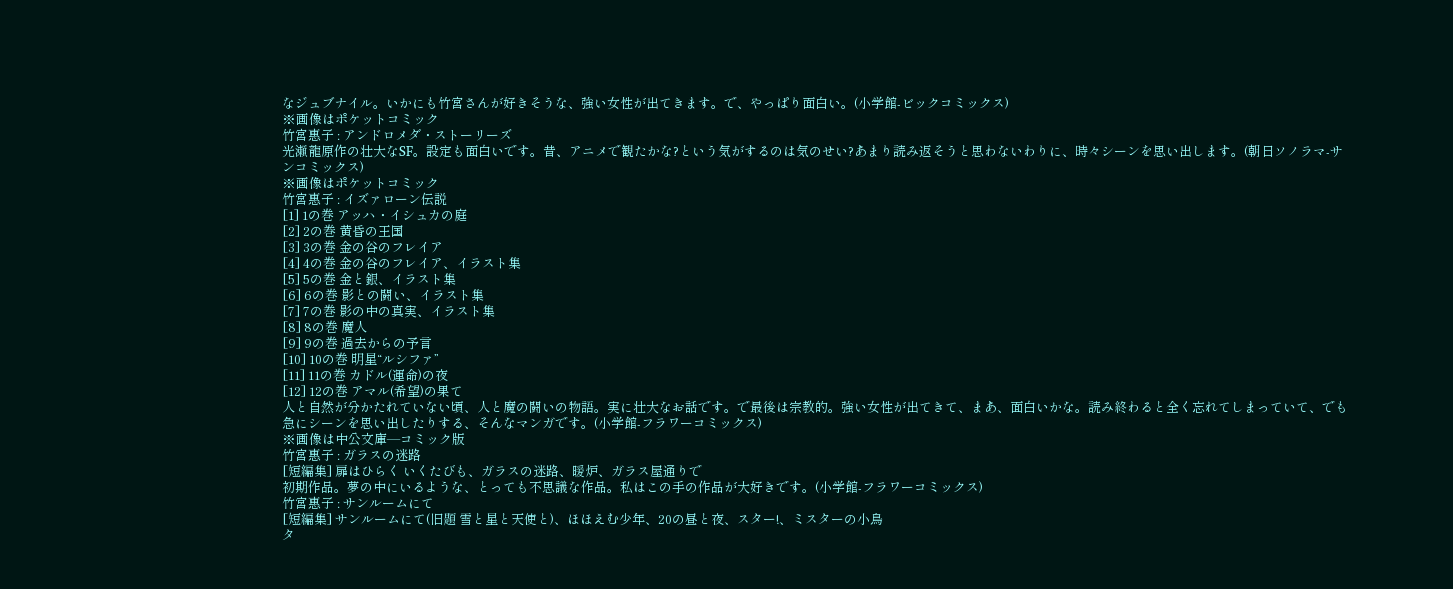なジュブナイル。いかにも竹宮さんが好きそうな、強い女性が出てきます。で、やっぱり面白い。(小学館-ビックコミックス)
※画像はポケットコミック
竹宮惠子 : アンドロメダ・ストーリーズ
光瀬龍原作の壮大なSF。設定も面白いです。昔、アニメで観たかな?という気がするのは気のせい?あまり読み返そうと思わないわりに、時々シーンを思い出します。(朝日ソノラマ-サンコミックス)
※画像はポケットコミック
竹宮惠子 : イズァローン伝説
[1] 1の巻 アッハ・イシュカの庭
[2] 2の巻 黄昏の王国
[3] 3の巻 金の谷のフレイア
[4] 4の巻 金の谷のフレイア、イラスト集
[5] 5の巻 金と銀、イラスト集
[6] 6の巻 影との闘い、イラスト集
[7] 7の巻 影の中の真実、イラスト集
[8] 8の巻 魔人
[9] 9の巻 過去からの予言
[10] 10の巻 明星“ルシファ”
[11] 11の巻 カドル(運命)の夜
[12] 12の巻 アマル(希望)の果て
人と自然が分かたれていない頃、人と魔の闘いの物語。実に壮大なお話です。で最後は宗教的。強い女性が出てきて、まあ、面白いかな。読み終わると全く忘れてしまっていて、でも急にシーンを思い出したりする、そんなマンガです。(小学館-フラワーコミックス)
※画像は中公文庫—コミック版
竹宮惠子 : ガラスの迷路
[短編集] 扉はひらく いくたびも、ガラスの迷路、暖炉、ガラス屋通りで
初期作品。夢の中にいるような、とっても不思議な作品。私はこの手の作品が大好きです。(小学館-フラワーコミックス)
竹宮惠子 : サンルームにて
[短編集] サンルームにて(旧題 雪と星と天使と)、ほほえむ少年、20の昼と夜、スター!、ミスターの小鳥
タ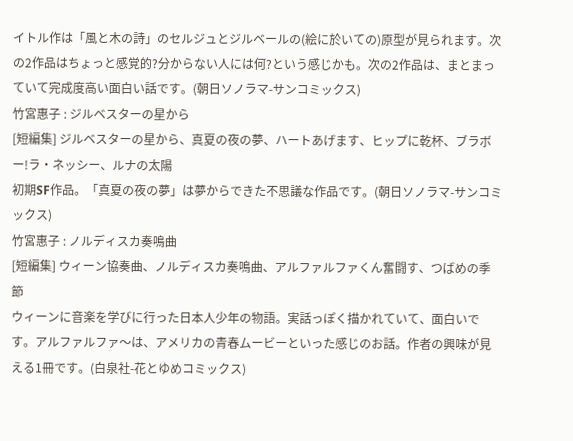イトル作は「風と木の詩」のセルジュとジルベールの(絵に於いての)原型が見られます。次の2作品はちょっと感覚的?分からない人には何?という感じかも。次の2作品は、まとまっていて完成度高い面白い話です。(朝日ソノラマ-サンコミックス)
竹宮惠子 : ジルベスターの星から
[短編集] ジルベスターの星から、真夏の夜の夢、ハートあげます、ヒップに乾杯、ブラボー!ラ・ネッシー、ルナの太陽
初期SF作品。「真夏の夜の夢」は夢からできた不思議な作品です。(朝日ソノラマ-サンコミックス)
竹宮惠子 : ノルディスカ奏鳴曲
[短編集] ウィーン協奏曲、ノルディスカ奏鳴曲、アルファルファくん奮闘す、つばめの季節
ウィーンに音楽を学びに行った日本人少年の物語。実話っぽく描かれていて、面白いです。アルファルファ〜は、アメリカの青春ムービーといった感じのお話。作者の興味が見える1冊です。(白泉社-花とゆめコミックス)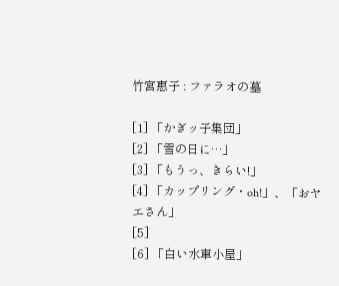竹宮惠子 : ファラオの墓

[1] 「かぎッ子集団」
[2] 「雪の日に…」
[3] 「もうっ、きらい!」
[4] 「カップリング・oh!」、「おヤエさん」
[5]
[6] 「白い水車小屋」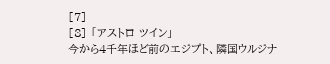[7]
[8] 「アストロ ツイン」
今から4千年ほど前のエジプト、隣国ウルジナ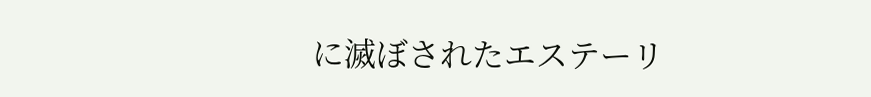に滅ぼされたエステーリ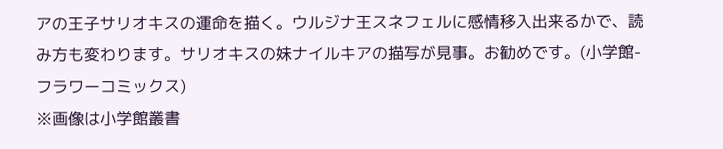アの王子サリオキスの運命を描く。ウルジナ王スネフェルに感情移入出来るかで、読み方も変わります。サリオキスの妹ナイルキアの描写が見事。お勧めです。(小学館-フラワーコミックス)
※画像は小学館叢書